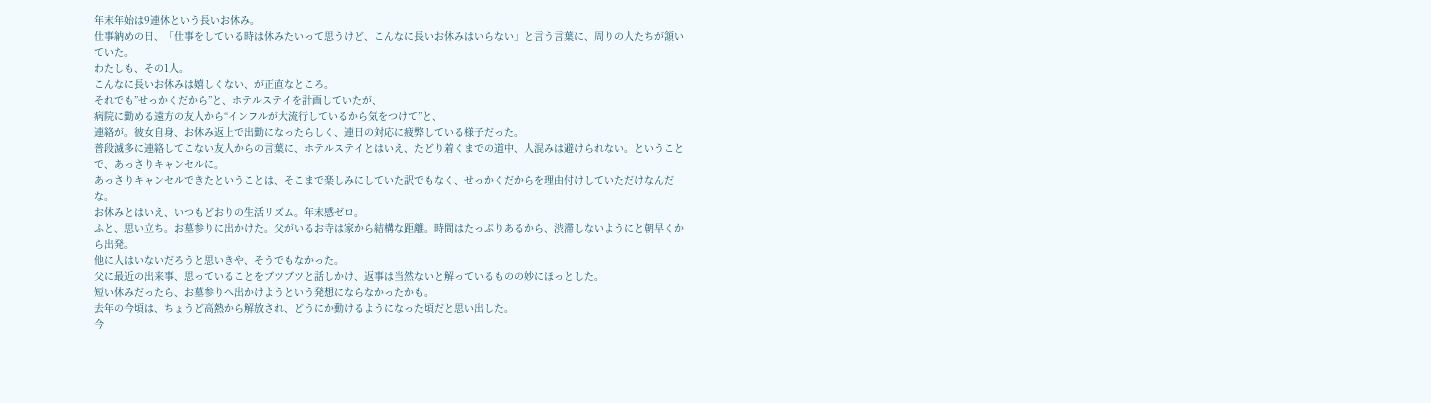年末年始は9連休という長いお休み。
仕事納めの日、「仕事をしている時は休みたいって思うけど、こんなに長いお休みはいらない」と言う言葉に、周りの人たちが頷いていた。
わたしも、その1人。
こんなに長いお休みは嬉しくない、が正直なところ。
それでも”せっかくだから”と、ホテルステイを計画していたが、
病院に勤める遠方の友人から“インフルが大流行しているから気をつけて”と、
連絡が。彼女自身、お休み返上で出勤になったらしく、連日の対応に疲弊している様子だった。
普段滅多に連絡してこない友人からの言葉に、ホテルステイとはいえ、たどり着くまでの道中、人混みは避けられない。ということで、あっさりキャンセルに。
あっさりキャンセルできたということは、そこまで楽しみにしていた訳でもなく、せっかくだからを理由付けしていただけなんだな。
お休みとはいえ、いつもどおりの生活リズム。年末感ゼロ。
ふと、思い立ち。お墓参りに出かけた。父がいるお寺は家から結構な距離。時間はたっぷりあるから、渋滞しないようにと朝早くから出発。
他に人はいないだろうと思いきや、そうでもなかった。
父に最近の出来事、思っていることをブツブツと話しかけ、返事は当然ないと解っているものの妙にほっとした。
短い休みだったら、お墓参りへ出かけようという発想にならなかったかも。
去年の今頃は、ちょうど高熱から解放され、どうにか動けるようになった頃だと思い出した。
今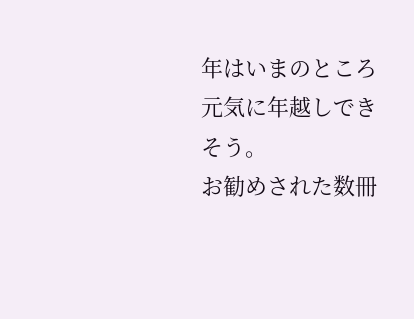年はいまのところ元気に年越しできそう。
お勧めされた数冊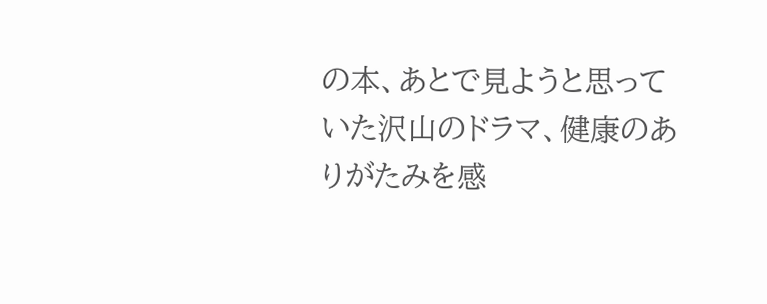の本、あとで見ようと思っていた沢山のドラマ、健康のありがたみを感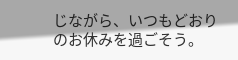じながら、いつもどおりのお休みを過ごそう。